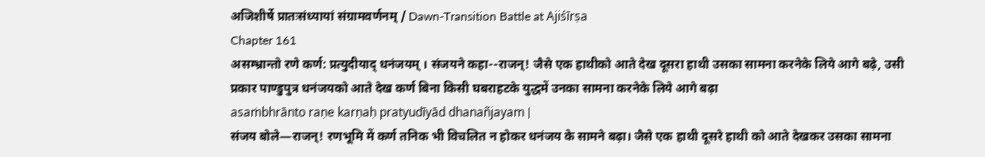अजिशीर्षे प्रातःसंध्यायां संग्रामवर्णनम् / Dawn-Transition Battle at Ajiśīrṣa
Chapter 161
असम्भ्रान्तो रणे कर्ण: प्रत्युदीयाद् धनंजयम् । संजयने कहा--राजन्! जैसे एक हाथीको आते देख दूसरा हाथी उसका सामना करनेके लिये आगे बढ़े, उसी प्रकार पाण्डुपुत्र धनंजयको आते देख कर्ण बिना किसी घबराहटके युद्धमें उनका सामना करनेके लिये आगे बढ़ा
asaṁbhrānto raṇe karṇaḥ pratyudīyād dhanañjayam |
संजय बोले—राजन्! रणभूमि में कर्ण तनिक भी विचलित न होकर धनंजय के सामने बढ़ा। जैसे एक हाथी दूसरे हाथी को आते देखकर उसका सामना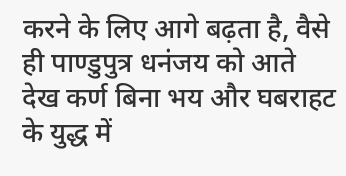करने के लिए आगे बढ़ता है, वैसे ही पाण्डुपुत्र धनंजय को आते देख कर्ण बिना भय और घबराहट के युद्ध में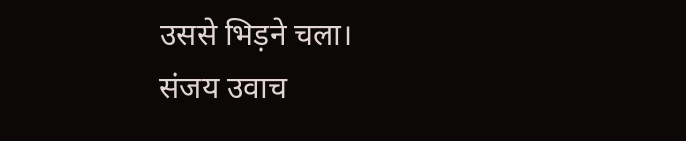उससे भिड़ने चला।
संजय उवाच